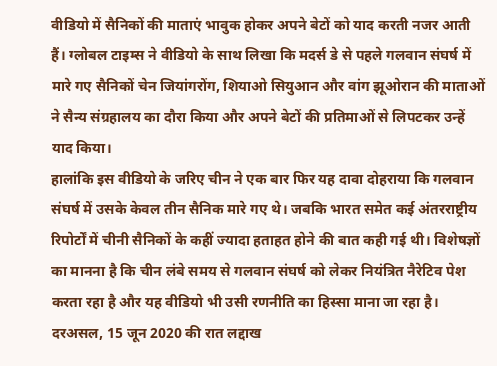वीडियो में सैनिकों की माताएं भावुक होकर अपने बेटों को याद करती नजर आती हैं। ग्लोबल टाइम्स ने वीडियो के साथ लिखा कि मदर्स डे से पहले गलवान संघर्ष में मारे गए सैनिकों चेन जियांगरोंग, शियाओ सियुआन और वांग झूओरान की माताओं ने सैन्य संग्रहालय का दौरा किया और अपने बेटों की प्रतिमाओं से लिपटकर उन्हें याद किया।
हालांकि इस वीडियो के जरिए चीन ने एक बार फिर यह दावा दोहराया कि गलवान संघर्ष में उसके केवल तीन सैनिक मारे गए थे। जबकि भारत समेत कई अंतरराष्ट्रीय रिपोर्टों में चीनी सैनिकों के कहीं ज्यादा हताहत होने की बात कही गई थी। विशेषज्ञों का मानना है कि चीन लंबे समय से गलवान संघर्ष को लेकर नियंत्रित नैरेटिव पेश करता रहा है और यह वीडियो भी उसी रणनीति का हिस्सा माना जा रहा है।
दरअसल, 15 जून 2020 की रात लद्दाख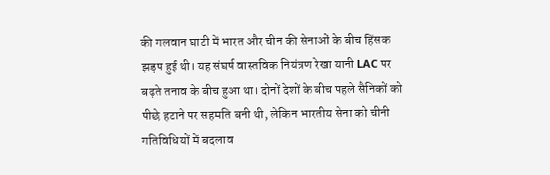की गलवान घाटी में भारत और चीन की सेनाओं के बीच हिंसक झड़प हुई थी। यह संघर्ष वास्तविक नियंत्रण रेखा यानी LAC पर बढ़ते तनाव के बीच हुआ था। दोनों देशों के बीच पहले सैनिकों को पीछे हटाने पर सहमति बनी थी, लेकिन भारतीय सेना को चीनी गतिविधियों में बदलाव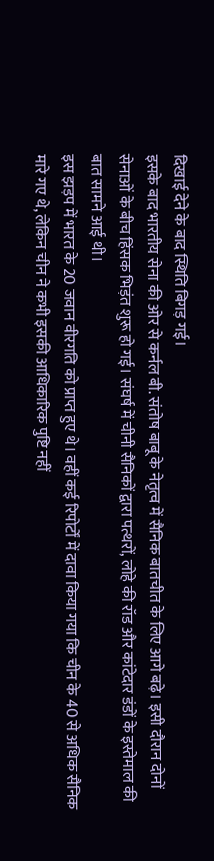दिखाई देने के बाद स्थिति बिगड़ गई।
इसके बाद भारतीय सेना की ओर से कर्नल बी. संतोष बाबू के नेतृत्व में सैनिक बातचीत के लिए आगे बढ़े। इसी दौरान दोनों सेनाओं के बीच हिंसक भिड़ंत शुरू हो गई। संघर्ष में चीनी सैनिकों द्वारा पत्थरों, लोहे की रॉड और कांटेदार डंडों के इस्तेमाल की बात सामने आई थी।
इस झड़प में भारत के 20 जवान वीरगति को प्राप्त हुए थे। वहीं कई रिपोर्टों में दावा किया गया कि चीन के 40 से अधिक सैनिक मारे गए थे, लेकिन चीन ने कभी इसकी आधिकारिक पुष्टि नहीं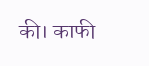की। काफी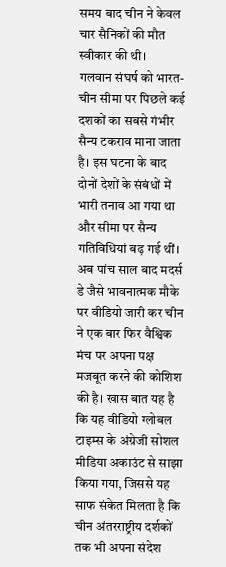समय बाद चीन ने केवल चार सैनिकों की मौत स्वीकार की थी।
गलवान संघर्ष को भारत-चीन सीमा पर पिछले कई दशकों का सबसे गंभीर सैन्य टकराव माना जाता है। इस घटना के बाद दोनों देशों के संबंधों में भारी तनाव आ गया था और सीमा पर सैन्य गतिविधियां बढ़ गई थीं।
अब पांच साल बाद मदर्स डे जैसे भावनात्मक मौके पर वीडियो जारी कर चीन ने एक बार फिर वैश्विक मंच पर अपना पक्ष मजबूत करने की कोशिश की है। खास बात यह है कि यह वीडियो ग्लोबल टाइम्स के अंग्रेजी सोशल मीडिया अकाउंट से साझा किया गया, जिससे यह साफ संकेत मिलता है कि चीन अंतरराष्ट्रीय दर्शकों तक भी अपना संदेश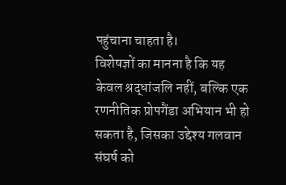पहुंचाना चाहता है।
विशेषज्ञों का मानना है कि यह केवल श्रद्धांजलि नहीं, बल्कि एक रणनीतिक प्रोपगैंडा अभियान भी हो सकता है, जिसका उद्देश्य गलवान संघर्ष को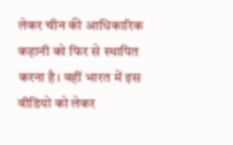लेकर चीन की आधिकारिक कहानी को फिर से स्थापित करना है। वहीं भारत में इस वीडियो को लेकर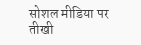सोशल मीडिया पर तीखी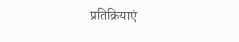प्रतिक्रियाएं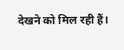देखने को मिल रही हैं।